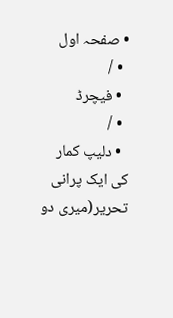• صفحہ اول
  • /
  • فیچرڈ
  • /
  • دلیپ کمار کی ایک پرانی تحریر(میری دو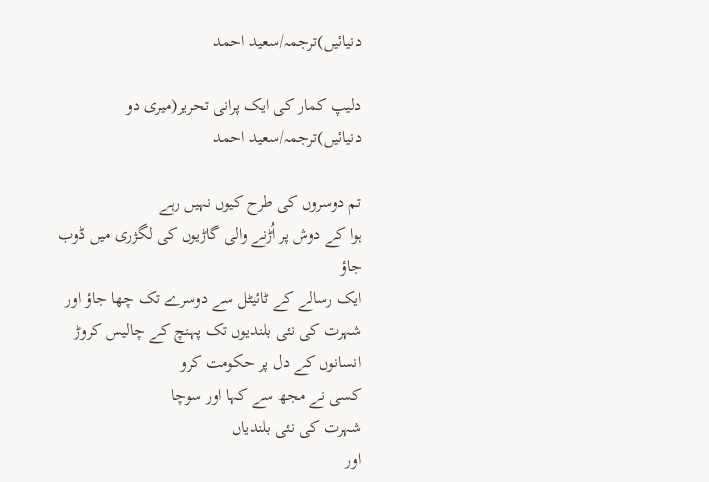دنیائیں)ترجمہ/سعید احمد

دلیپ کمار کی ایک پرانی تحریر(میری دو دنیائیں)ترجمہ/سعید احمد

تم دوسروں کی طرح کیوں نہیں رہے
ہوا کے دوش پر اُڑنے والی گاڑیوں کی لگژری میں ڈوب جاؤ
ایک رسالے کے ٹائیٹل سے دوسرے تک چھا جاؤ اور شہرت کی نئی بلندیوں تک پہنچ کے چالیس کروڑ انسانوں کے دل پر حکومت کرو
کسی نے مجھ سے کہا اور سوچا
شہرت کی نئی بلندیاں
اور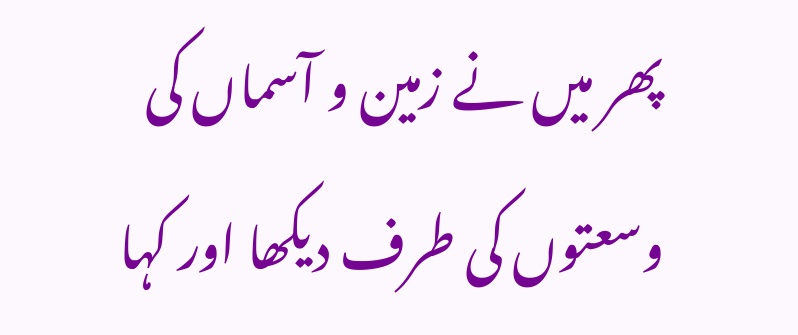پھر میں نے زمین و آسماں کی وسعتوں کی طرف دیکھا اور کہا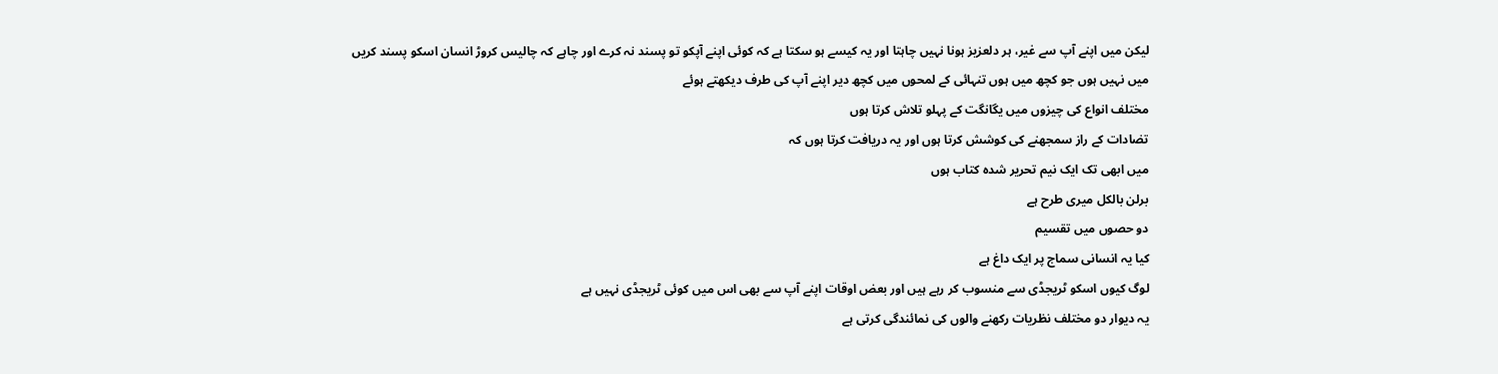لیکن میں اپنے آپ سے غیر، ہر دلعزیز ہونا نہیں چاہتا اور یہ کیسے ہو سکتا ہے کہ کوئی اپنے آپکو تو پسند نہ کرے اور چاہے کہ چالیس کروڑ انسان اسکو پسند کریں
میں نہیں ہوں جو کچھ میں ہوں تنہائی کے لمحوں میں کچھ دیر اپنے آپ کی طرف دیکھتے ہوئے
مختلف انواع کی چیزوں میں یگانگت کے پہلو تلاش کرتا ہوں
تضادات کے راز سمجھنے کی کوشش کرتا ہوں اور یہ دریافت کرتا ہوں کہ
میں ابھی تک ایک نیم تحریر شدہ کتاب ہوں
برلن بالکل میری طرح ہے
دو حصوں میں تقسیم
کیا یہ انسانی سماج پر ایک داغ ہے
لوگ کیوں اسکو ٹریجڈی سے منسوب کر رہے ہیں اور بعض اوقات اپنے آپ سے بھی اس میں کوئی ٹریجڈی نہیں ہے
یہ دیوار دو مختلف نظریات رکھنے والوں کی نمائندگی کرتی ہے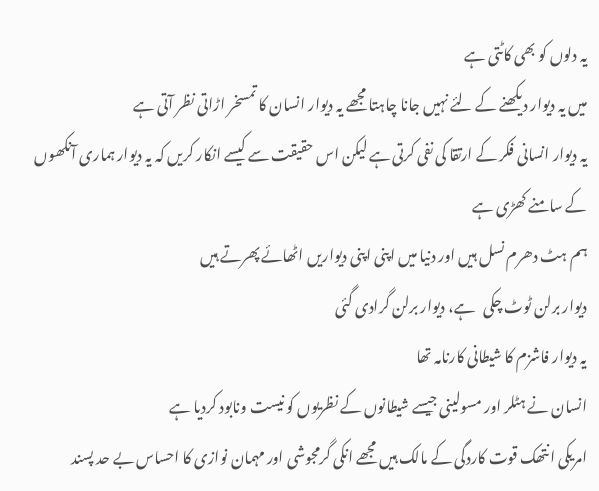یہ دلوں کو بھی کاٹتی ہے
میں یہ دیوار دیکھنے کے لئے نہیں جانا چاہتا مجھے یہ دیوار انسان کا تمسخر اڑاتی نظر آتی ہے
یہ دیوار انسانی فکر کے ارتقا کی نفی کرتی ہے لیکن اس حقیقت سے کیسے انکار کریں کہ یہ دیوار ہماری آنکھوں کے سامنے کھڑی ہے
ہم ہٹ دھرم نسل ہیں اور دنیا میں اپنی اپنی دیواریں اٹھائے پھرتے ہیں
دیوار برلن ٹوٹ چکی   ہے، دیوار برلن گرادی گئی
یہ دیوار فاشزم کا شیطانی کارنامہ تھا
انسان نے ہٹلر اور مسولینی جیسے شیطانوں کے نظریوں کو نیست ونابود کردیا ہے
امریکی انتھک قوت کاردگی کے مالک ہیں مجھے انکی گرمجوشی اور مہمان نوازی کا احساس بے حد پسند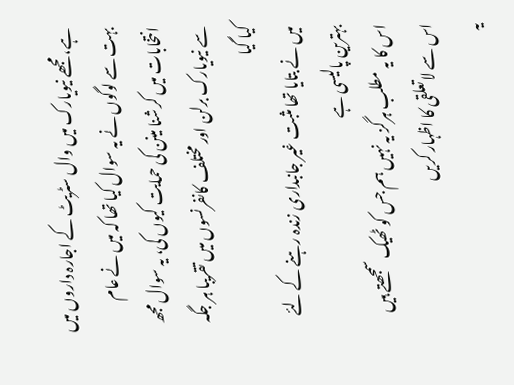ہے، مجھے نیویارک میں وال سٹریٹ کے اجارہ داروں میں بہت سے لوگوں نے یہ سوال کیا تھا کہ میں نے عام انتخابات میں کرشنا مینن کی حمایت کیوں کی، یہ سوال مجھ سے نیویارک برلن اور مختلف کانفرنسوں میں تقریبا ہر جگہ کیا گیا
میں نے بتایا تھا مثبت غیر جانبداری زندہ رہنے کے لئے بہترین پالیسی ہے
اس کا یہ مطلب ہرگز یہ نہیں ہم جس کو ٹھیک سمجھتے ہیں اس سے لاتعلقی کا اظہار کریں
یہ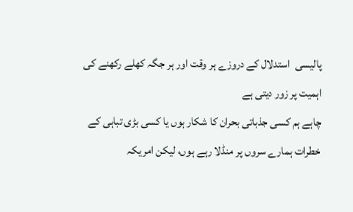پالیسی  استدلال کے دروزے ہر وقت اور ہر جگہ کھلے رکھنے کی اہمیت پر زور دیتی ہے
چاہے ہم کسی جذباتی بحران کا شکار ہوں یا کسی بڑی تباہی کے خطرات ہمارے سروں پر منڈلا رہے ہوں، لیکن امریکہ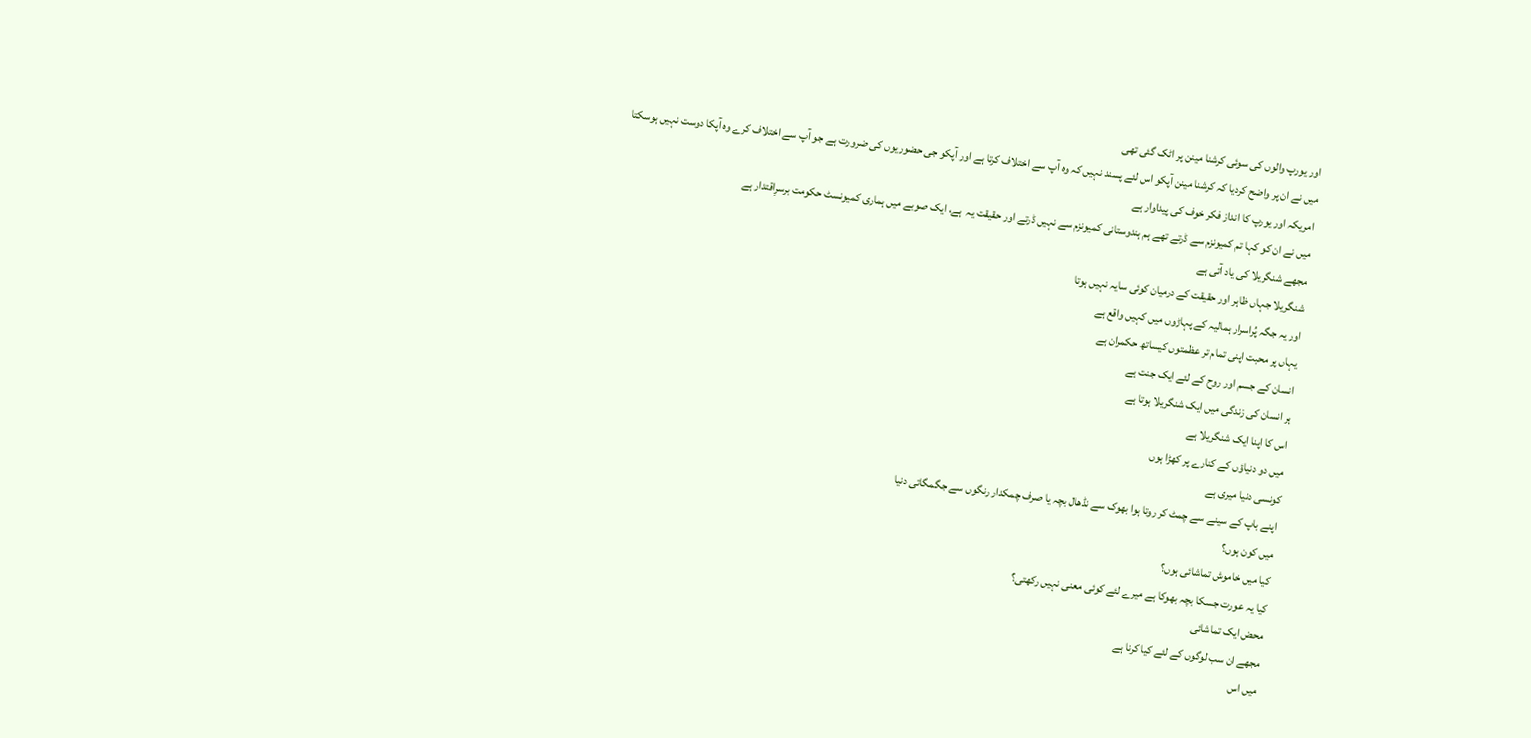اور یورپ والوں کی سوئی کرشنا مینن پر اٹک گئی تھی
میں نے ان پر واضح کردیا کہ کرشنا مینن آپکو اس لئے پسند نہیں کہ وہ آپ سے اختلاف کرتا ہے اور آپکو جی حضوریوں کی ضرورت ہے جو آپ سے اختلاف کرے وہ آپکا دوست نہیں ہوسکتا
امریکہ اور یورپ کا انداز فکر خوف کی پیداوار ہے
میں نے ان کو کہا تم کمیونزم سے ڈرتے تھے ہم ہندوستانی کمیونزم سے نہیں ڈرتے اور حقیقت یہ  ہے، ایک صوبے میں ہماری کمیونسٹ حکومت برسرِاقتدار ہے
مجھے شنگریلا کی یاد آتی ہے
شنگریلا جہاں ظاہر اور حقیقت کے درمیان کوئی سایہ نہیں ہوتا
اور یہ جگہ پُراسرار ہمالیہ کے پہاڑوں میں کہیں واقع ہے
یہاں پر محبت اپنی تمام تر عظمتوں کیساتھ حکمران ہے
انسان کے جسم اور روح کے لئے ایک جنت ہے
ہر انسان کی زندگی میں ایک شنگریلا ہوتا ہے
اس کا اپنا ایک شنگریلا ہے
میں دو دنیاؤں کے کنارے پر کھڑا ہوں
کونسی دنیا میری ہے
اپنے باپ کے سینے سے چمٹ کر روتا ہوا بھوک سے نڈھال بچہ یا صرف چمکدار رنگوں سے جگمگاتی دنیا
میں کون ہوں؟
کیا میں خاموش تماشائی ہوں؟
کیا یہ عورت جسکا بچہ بھوکا ہے میرے لئے کوئی معنی نہیں رکھتی؟
محض ایک تماشائی
مجھے ان سب لوگوں کے لئے کیا کرنا ہے
میں اس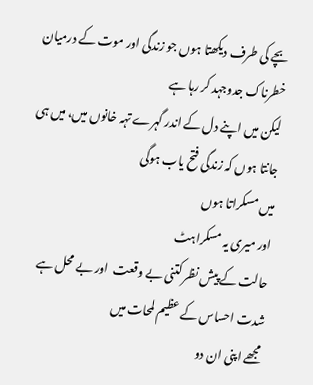بچے کی طرف دیکھتا ہوں جو زندگی اور موت کے درمیان خطرناک جدوجہد کر رہا ہے
لیکن میں اپنے دل کے اندر گہرے تہہ خانوں میں، میں ہی جانتا ہوں کہ زندگی فتح یاب ہوگی
میں مسکراتا ہوں
اور میری یہ مسکراہٹ
حالت کے پیش نظر کتنی بے وقعت  اور بے محل ہے
شدت احساس کے عظیم لمحات میں
مجھے اپنی ان دو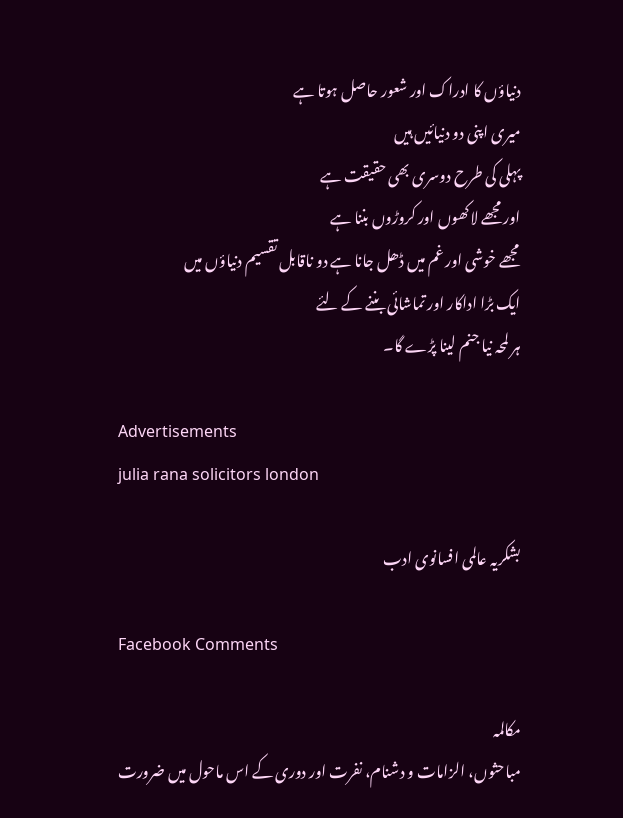دنیاؤں کا ادراک اور شعور حاصل ہوتا ہے
میری اپنی دو دنیائیں ہیں
پہلی کی طرح دوسری بھی حقیقت ہے
اور مجھے لاکھوں اور کروڑوں بننا ہے
مجھے خوشی اور غم میں ڈھل جانا ہے دو ناقابل تقسیم دنیاؤں میں
ایک بڑا اداکار اور تماشائی بننے کے لئے
ہر لمحہ نیا جنم لینا پڑے گا۔

Advertisements
julia rana solicitors london

بشکریہ عالمی افسانوی ادب

Facebook Comments

مکالمہ
مباحثوں، الزامات و دشنام، نفرت اور دوری کے اس ماحول میں ضرورت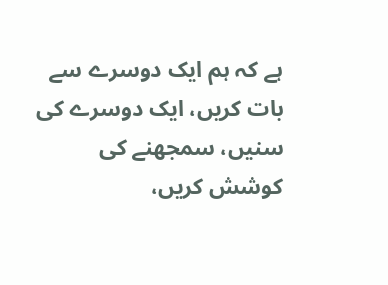ہے کہ ہم ایک دوسرے سے بات کریں، ایک دوسرے کی سنیں، سمجھنے کی کوشش کریں،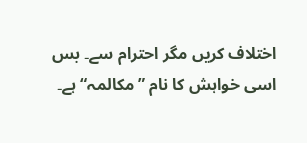اختلاف کریں مگر احترام سے۔ بس اسی خواہش کا نام ”مکالمہ“ ہے۔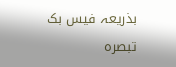بذریعہ فیس بک تبصرہ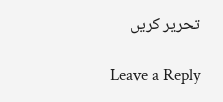تحریر کریں

Leave a Reply